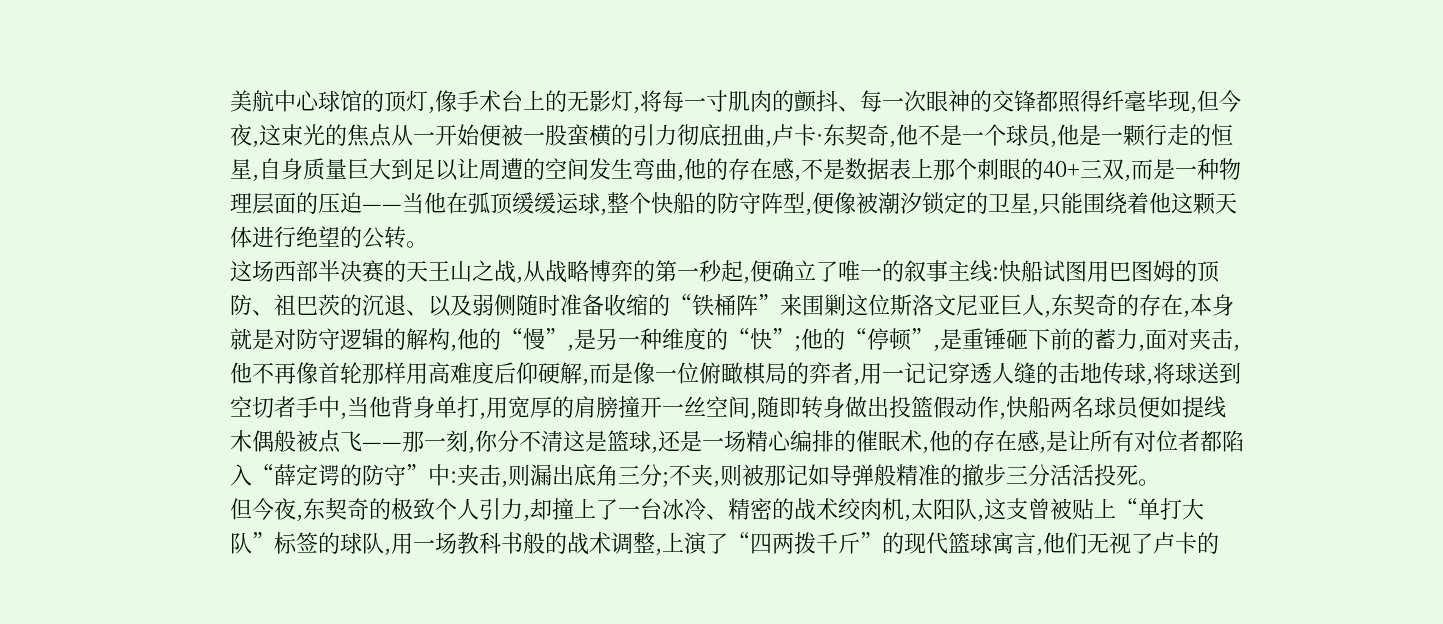美航中心球馆的顶灯,像手术台上的无影灯,将每一寸肌肉的颤抖、每一次眼神的交锋都照得纤毫毕现,但今夜,这束光的焦点从一开始便被一股蛮横的引力彻底扭曲,卢卡·东契奇,他不是一个球员,他是一颗行走的恒星,自身质量巨大到足以让周遭的空间发生弯曲,他的存在感,不是数据表上那个刺眼的40+三双,而是一种物理层面的压迫——当他在弧顶缓缓运球,整个快船的防守阵型,便像被潮汐锁定的卫星,只能围绕着他这颗天体进行绝望的公转。
这场西部半决赛的天王山之战,从战略博弈的第一秒起,便确立了唯一的叙事主线:快船试图用巴图姆的顶防、祖巴茨的沉退、以及弱侧随时准备收缩的“铁桶阵”来围剿这位斯洛文尼亚巨人,东契奇的存在,本身就是对防守逻辑的解构,他的“慢”,是另一种维度的“快”;他的“停顿”,是重锤砸下前的蓄力,面对夹击,他不再像首轮那样用高难度后仰硬解,而是像一位俯瞰棋局的弈者,用一记记穿透人缝的击地传球,将球送到空切者手中,当他背身单打,用宽厚的肩膀撞开一丝空间,随即转身做出投篮假动作,快船两名球员便如提线木偶般被点飞——那一刻,你分不清这是篮球,还是一场精心编排的催眠术,他的存在感,是让所有对位者都陷入“薛定谔的防守”中:夹击,则漏出底角三分;不夹,则被那记如导弹般精准的撤步三分活活投死。
但今夜,东契奇的极致个人引力,却撞上了一台冰冷、精密的战术绞肉机,太阳队,这支曾被贴上“单打大队”标签的球队,用一场教科书般的战术调整,上演了“四两拨千斤”的现代篮球寓言,他们无视了卢卡的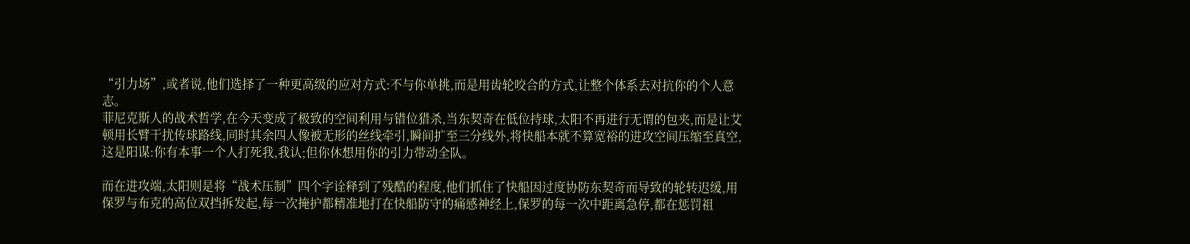“引力场”,或者说,他们选择了一种更高级的应对方式:不与你单挑,而是用齿轮咬合的方式,让整个体系去对抗你的个人意志。
菲尼克斯人的战术哲学,在今天变成了极致的空间利用与错位猎杀,当东契奇在低位持球,太阳不再进行无谓的包夹,而是让艾顿用长臂干扰传球路线,同时其余四人像被无形的丝线牵引,瞬间扩至三分线外,将快船本就不算宽裕的进攻空间压缩至真空,这是阳谋:你有本事一个人打死我,我认;但你休想用你的引力带动全队。

而在进攻端,太阳则是将“战术压制”四个字诠释到了残酷的程度,他们抓住了快船因过度协防东契奇而导致的轮转迟缓,用保罗与布克的高位双挡拆发起,每一次掩护都精准地打在快船防守的痛感神经上,保罗的每一次中距离急停,都在惩罚祖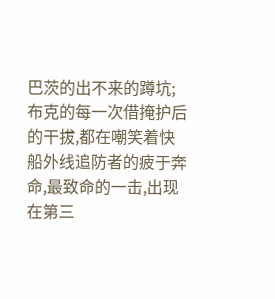巴茨的出不来的蹲坑;布克的每一次借掩护后的干拔,都在嘲笑着快船外线追防者的疲于奔命,最致命的一击,出现在第三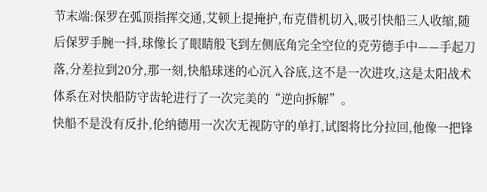节末端:保罗在弧顶指挥交通,艾顿上提掩护,布克借机切入,吸引快船三人收缩,随后保罗手腕一抖,球像长了眼睛般飞到左侧底角完全空位的克劳德手中——手起刀落,分差拉到20分,那一刻,快船球迷的心沉入谷底,这不是一次进攻,这是太阳战术体系在对快船防守齿轮进行了一次完美的“逆向拆解”。
快船不是没有反扑,伦纳德用一次次无视防守的单打,试图将比分拉回,他像一把锋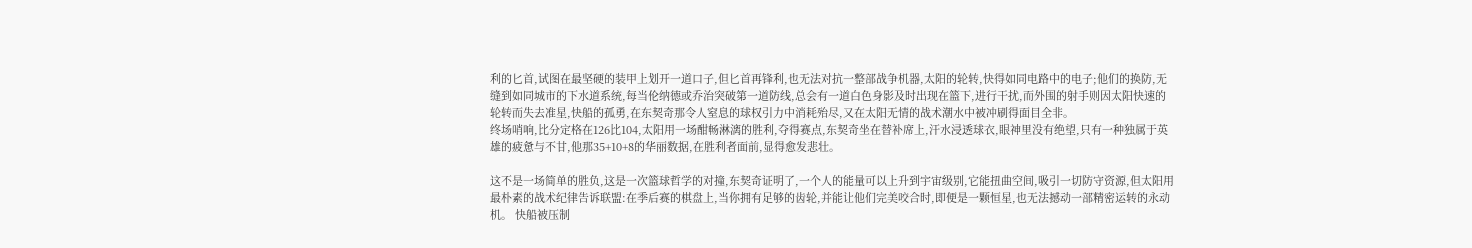利的匕首,试图在最坚硬的装甲上划开一道口子,但匕首再锋利,也无法对抗一整部战争机器,太阳的轮转,快得如同电路中的电子;他们的换防,无缝到如同城市的下水道系统,每当伦纳德或乔治突破第一道防线,总会有一道白色身影及时出现在篮下,进行干扰,而外围的射手则因太阳快速的轮转而失去准星,快船的孤勇,在东契奇那令人窒息的球权引力中消耗殆尽,又在太阳无情的战术潮水中被冲刷得面目全非。
终场哨响,比分定格在126比104,太阳用一场酣畅淋漓的胜利,夺得赛点,东契奇坐在替补席上,汗水浸透球衣,眼神里没有绝望,只有一种独属于英雄的疲惫与不甘,他那35+10+8的华丽数据,在胜利者面前,显得愈发悲壮。

这不是一场简单的胜负,这是一次篮球哲学的对撞,东契奇证明了,一个人的能量可以上升到宇宙级别,它能扭曲空间,吸引一切防守资源,但太阳用最朴素的战术纪律告诉联盟:在季后赛的棋盘上,当你拥有足够的齿轮,并能让他们完美咬合时,即便是一颗恒星,也无法撼动一部精密运转的永动机。 快船被压制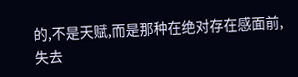的,不是天赋,而是那种在绝对存在感面前,失去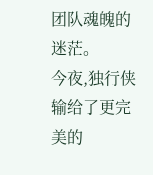团队魂魄的迷茫。
今夜,独行侠输给了更完美的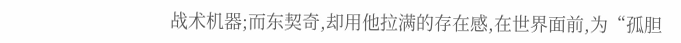战术机器;而东契奇,却用他拉满的存在感,在世界面前,为“孤胆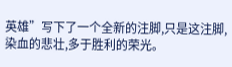英雄”写下了一个全新的注脚,只是这注脚,染血的悲壮,多于胜利的荣光。